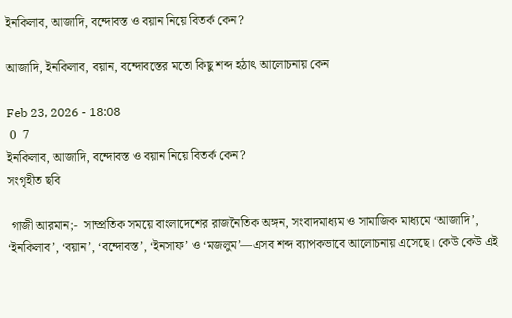ইনকিলাব, আজাদি, বন্দোবস্ত ও বয়ান নিয়ে বিতর্ক কেন?

আজাদি, ইনকিলাব, বয়ান, বন্দোবস্তের মতো কিছু শব্দ হঠাৎ আলোচনায় কেন

Feb 23, 2026 - 18:08
 0  7
ইনকিলাব, আজাদি, বন্দোবস্ত ও বয়ান নিয়ে বিতর্ক কেন?
সংগৃহীত ছবি

 গাজী আরমান;-  সাম্প্রতিক সময়ে বাংলাদেশের রাজনৈতিক অঙ্গন, সংবাদমাধ্যম ও সামাজিক মাধ্যমে ‘আজাদি’, ‘ইনকিলাব’, ‘বয়ান’, ‘বন্দোবস্ত’, ‘ইনসাফ’ ও ‘মজলুম’—এসব শব্দ ব্যাপকভাবে আলোচনায় এসেছে। কেউ কেউ এই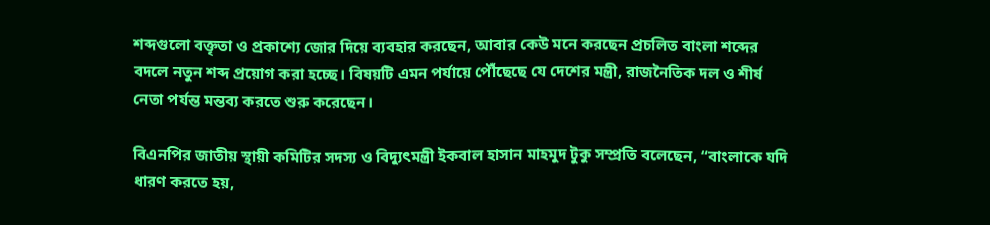শব্দগুলো বক্তৃতা ও প্রকাশ্যে জোর দিয়ে ব্যবহার করছেন, আবার কেউ মনে করছেন প্রচলিত বাংলা শব্দের বদলে নতুন শব্দ প্রয়োগ করা হচ্ছে। বিষয়টি এমন পর্যায়ে পৌঁছেছে যে দেশের মন্ত্রী, রাজনৈতিক দল ও শীর্ষ নেতা পর্যন্ত মন্তব্য করতে শুরু করেছেন।

বিএনপির জাতীয় স্থায়ী কমিটির সদস্য ও বিদ্যুৎমন্ত্রী ইকবাল হাসান মাহমুদ টুকু সম্প্রতি বলেছেন, “বাংলাকে যদি ধারণ করতে হয়,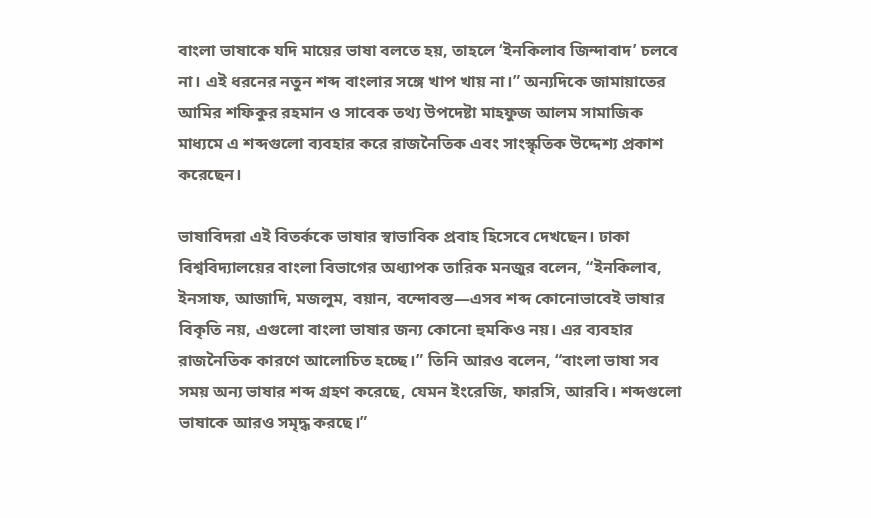বাংলা ভাষাকে যদি মায়ের ভাষা বলতে হয়, তাহলে ‘ইনকিলাব জিন্দাবাদ’ চলবে না। এই ধরনের নতুন শব্দ বাংলার সঙ্গে খাপ খায় না।” অন্যদিকে জামায়াতের আমির শফিকুর রহমান ও সাবেক তথ্য উপদেষ্টা মাহফুজ আলম সামাজিক মাধ্যমে এ শব্দগুলো ব্যবহার করে রাজনৈতিক এবং সাংস্কৃতিক উদ্দেশ্য প্রকাশ করেছেন।

ভাষাবিদরা এই বিতর্ককে ভাষার স্বাভাবিক প্রবাহ হিসেবে দেখছেন। ঢাকা বিশ্ববিদ্যালয়ের বাংলা বিভাগের অধ্যাপক তারিক মনজুর বলেন, “ইনকিলাব, ইনসাফ, আজাদি, মজলুম, বয়ান, বন্দোবস্ত—এসব শব্দ কোনোভাবেই ভাষার বিকৃতি নয়, এগুলো বাংলা ভাষার জন্য কোনো হুমকিও নয়। এর ব্যবহার রাজনৈতিক কারণে আলোচিত হচ্ছে।” তিনি আরও বলেন, “বাংলা ভাষা সব সময় অন্য ভাষার শব্দ গ্রহণ করেছে, যেমন ইংরেজি, ফারসি, আরবি। শব্দগুলো ভাষাকে আরও সমৃদ্ধ করছে।”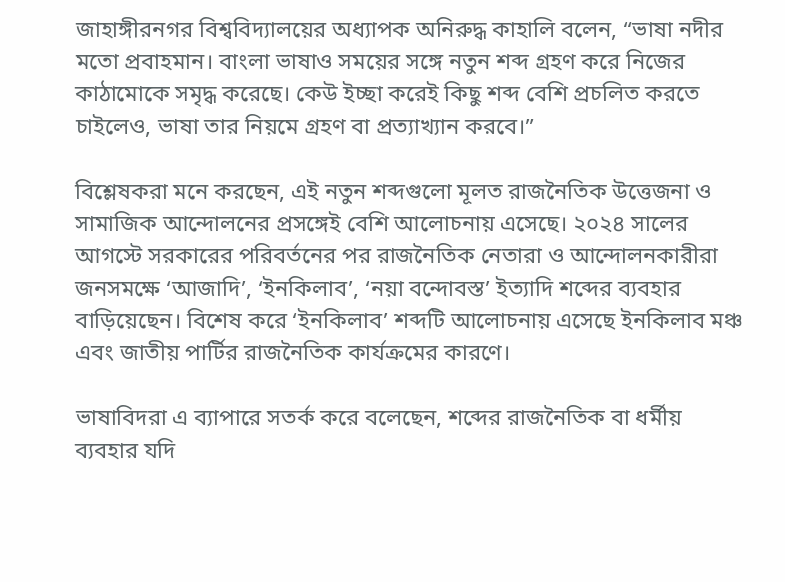জাহাঙ্গীরনগর বিশ্ববিদ্যালয়ের অধ্যাপক অনিরুদ্ধ কাহালি বলেন, “ভাষা নদীর মতো প্রবাহমান। বাংলা ভাষাও সময়ের সঙ্গে নতুন শব্দ গ্রহণ করে নিজের কাঠামোকে সমৃদ্ধ করেছে। কেউ ইচ্ছা করেই কিছু শব্দ বেশি প্রচলিত করতে চাইলেও, ভাষা তার নিয়মে গ্রহণ বা প্রত্যাখ্যান করবে।”

বিশ্লেষকরা মনে করছেন, এই নতুন শব্দগুলো মূলত রাজনৈতিক উত্তেজনা ও সামাজিক আন্দোলনের প্রসঙ্গেই বেশি আলোচনায় এসেছে। ২০২৪ সালের আগস্টে সরকারের পরিবর্তনের পর রাজনৈতিক নেতারা ও আন্দোলনকারীরা জনসমক্ষে ‘আজাদি’, ‘ইনকিলাব’, ‘নয়া বন্দোবস্ত’ ইত্যাদি শব্দের ব্যবহার বাড়িয়েছেন। বিশেষ করে ‘ইনকিলাব’ শব্দটি আলোচনায় এসেছে ইনকিলাব মঞ্চ এবং জাতীয় পার্টির রাজনৈতিক কার্যক্রমের কারণে।

ভাষাবিদরা এ ব্যাপারে সতর্ক করে বলেছেন, শব্দের রাজনৈতিক বা ধর্মীয় ব্যবহার যদি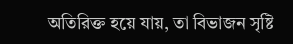অতিরিক্ত হয়ে যায়, তা বিভাজন সৃষ্টি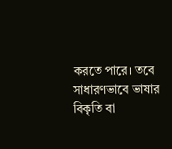করতে পারে। তবে সাধারণভাবে ভাষার বিকৃতি বা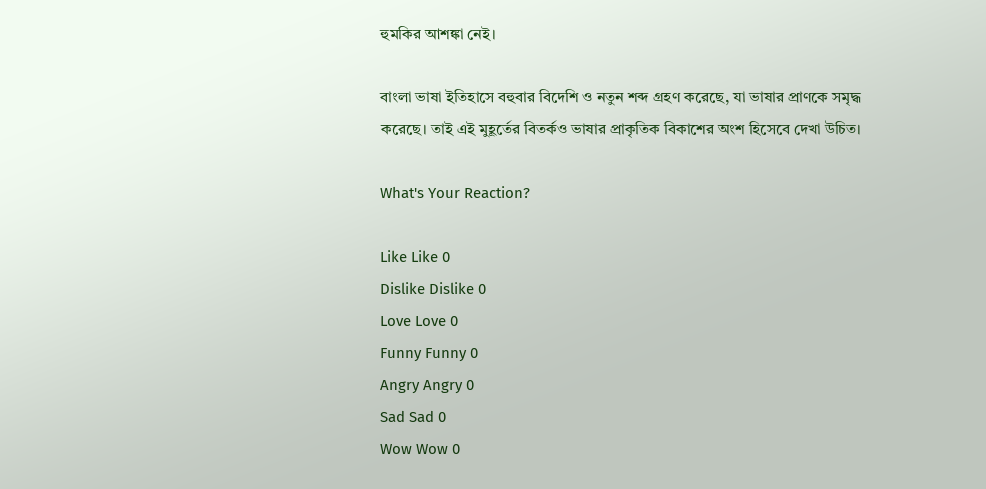হুমকির আশঙ্কা নেই।

বাংলা ভাষা ইতিহাসে বহুবার বিদেশি ও নতুন শব্দ গ্রহণ করেছে, যা ভাষার প্রাণকে সমৃদ্ধ করেছে। তাই এই মুহূর্তের বিতর্কও ভাষার প্রাকৃতিক বিকাশের অংশ হিসেবে দেখা উচিত।

What's Your Reaction?

Like Like 0
Dislike Dislike 0
Love Love 0
Funny Funny 0
Angry Angry 0
Sad Sad 0
Wow Wow 0